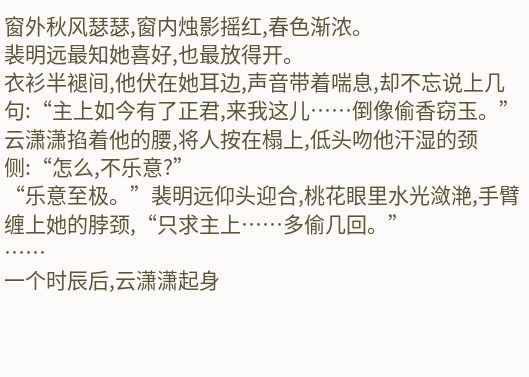窗外秋风瑟瑟,窗内烛影摇红,春色渐浓。
裴明远最知她喜好,也最放得开。
衣衫半褪间,他伏在她耳边,声音带着喘息,却不忘说上几句:“主上如今有了正君,来我这儿……倒像偷香窃玉。”
云潇潇掐着他的腰,将人按在榻上,低头吻他汗湿的颈侧:“怎么,不乐意?”
“乐意至极。”裴明远仰头迎合,桃花眼里水光潋滟,手臂缠上她的脖颈,“只求主上……多偷几回。”
……
一个时辰后,云潇潇起身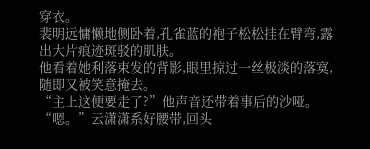穿衣。
裴明远慵懒地侧卧着,孔雀蓝的袍子松松挂在臂弯,露出大片痕迹斑驳的肌肤。
他看着她利落束发的背影,眼里掠过一丝极淡的落寞,随即又被笑意掩去。
“主上这便要走了?”他声音还带着事后的沙哑。
“嗯。”云潇潇系好腰带,回头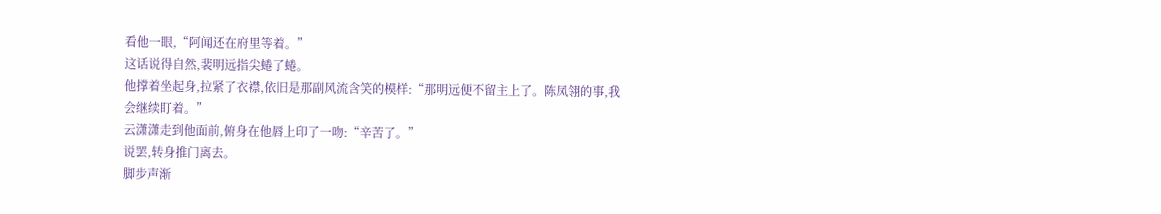看他一眼,“阿闻还在府里等着。”
这话说得自然,裴明远指尖蜷了蜷。
他撑着坐起身,拉紧了衣襟,依旧是那副风流含笑的模样:“那明远便不留主上了。陈凤翎的事,我会继续盯着。”
云潇潇走到他面前,俯身在他唇上印了一吻:“辛苦了。”
说罢,转身推门离去。
脚步声渐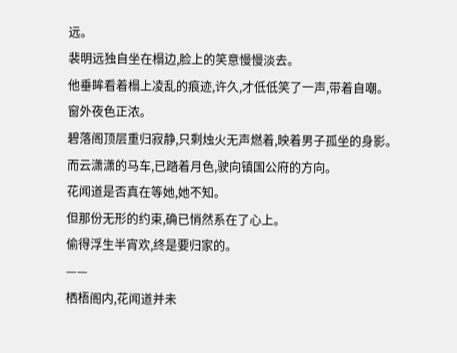远。
裴明远独自坐在榻边,脸上的笑意慢慢淡去。
他垂眸看着榻上凌乱的痕迹,许久,才低低笑了一声,带着自嘲。
窗外夜色正浓。
碧落阁顶层重归寂静,只剩烛火无声燃着,映着男子孤坐的身影。
而云潇潇的马车,已踏着月色,驶向镇国公府的方向。
花闻道是否真在等她,她不知。
但那份无形的约束,确已悄然系在了心上。
偷得浮生半宵欢,终是要归家的。
——
栖梧阁内,花闻道并未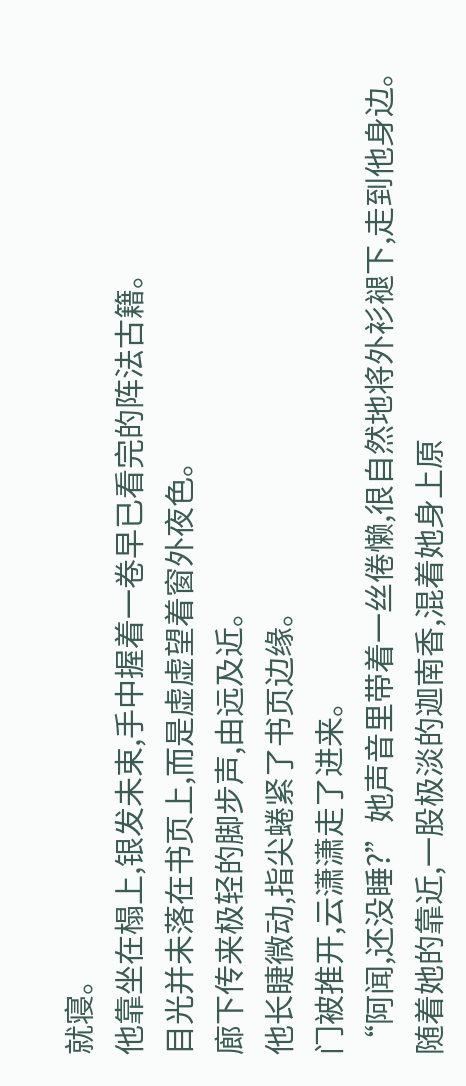就寝。
他靠坐在榻上,银发未束,手中握着一卷早已看完的阵法古籍。
目光并未落在书页上,而是虚虚望着窗外夜色。
廊下传来极轻的脚步声,由远及近。
他长睫微动,指尖蜷紧了书页边缘。
门被推开,云潇潇走了进来。
“阿闻,还没睡?”她声音里带着一丝倦懒,很自然地将外衫褪下,走到他身边。
随着她的靠近,一股极淡的迦南香,混着她身上原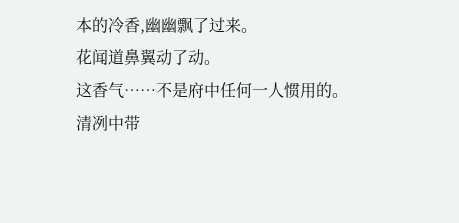本的冷香,幽幽飘了过来。
花闻道鼻翼动了动。
这香气……不是府中任何一人惯用的。
清冽中带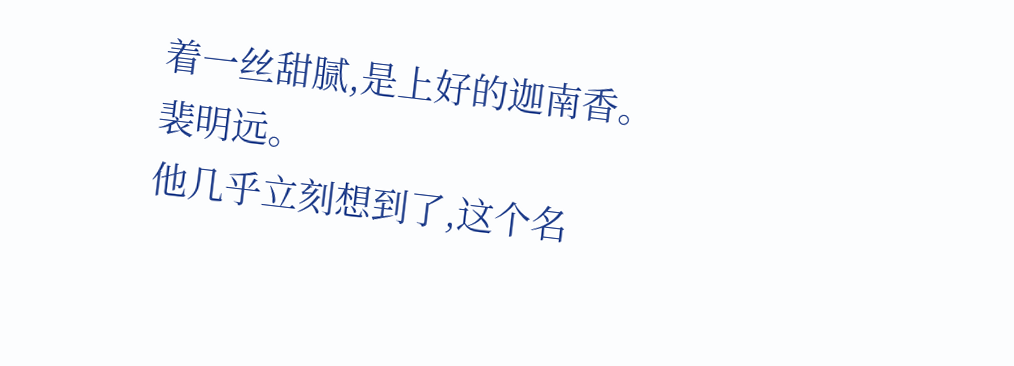着一丝甜腻,是上好的迦南香。
裴明远。
他几乎立刻想到了,这个名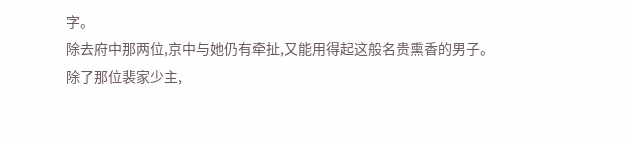字。
除去府中那两位,京中与她仍有牵扯,又能用得起这般名贵熏香的男子。
除了那位裴家少主,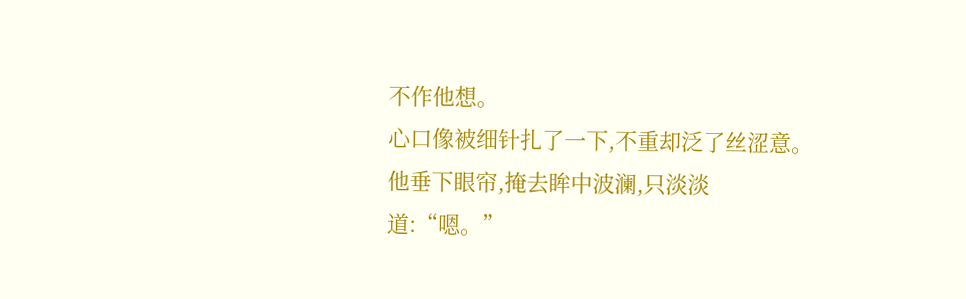不作他想。
心口像被细针扎了一下,不重却泛了丝涩意。
他垂下眼帘,掩去眸中波澜,只淡淡道:“嗯。”